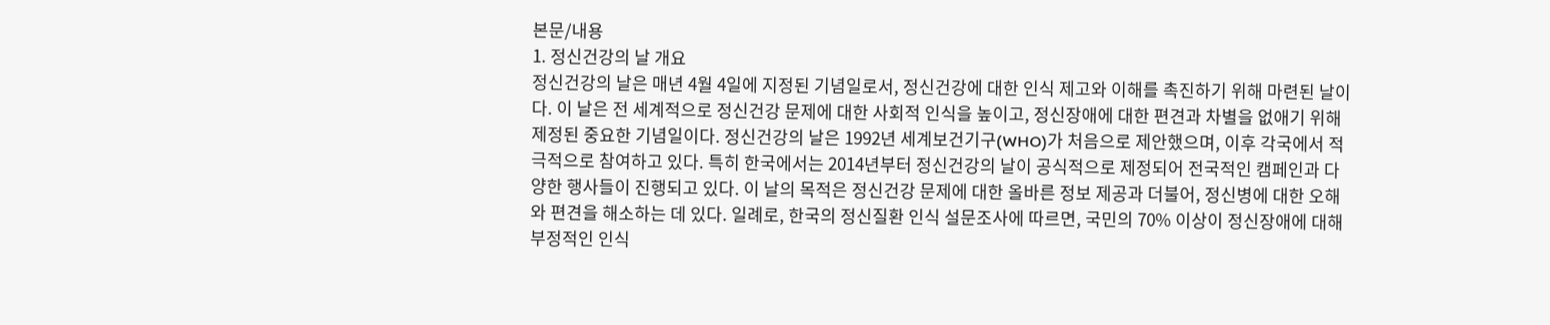본문/내용
1. 정신건강의 날 개요
정신건강의 날은 매년 4월 4일에 지정된 기념일로서, 정신건강에 대한 인식 제고와 이해를 촉진하기 위해 마련된 날이다. 이 날은 전 세계적으로 정신건강 문제에 대한 사회적 인식을 높이고, 정신장애에 대한 편견과 차별을 없애기 위해 제정된 중요한 기념일이다. 정신건강의 날은 1992년 세계보건기구(WHO)가 처음으로 제안했으며, 이후 각국에서 적극적으로 참여하고 있다. 특히 한국에서는 2014년부터 정신건강의 날이 공식적으로 제정되어 전국적인 캠페인과 다양한 행사들이 진행되고 있다. 이 날의 목적은 정신건강 문제에 대한 올바른 정보 제공과 더불어, 정신병에 대한 오해와 편견을 해소하는 데 있다. 일례로, 한국의 정신질환 인식 설문조사에 따르면, 국민의 70% 이상이 정신장애에 대해 부정적인 인식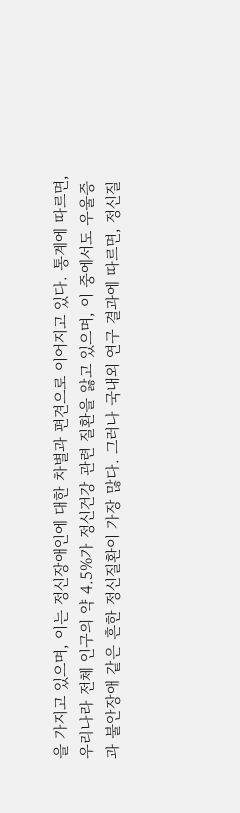을 가지고 있으며, 이는 정신장애인에 대한 차별과 편견으로 이어지고 있다. 통계에 따르면, 우리나라 전체 인구의 약 4.5%가 정신건강 관련 질환을 앓고 있으며, 이 중에서도 우울증과 불안장애 같은 흔한 정신질환이 가장 많다. 그러나 국내외 연구 결과에 따르면, 정신질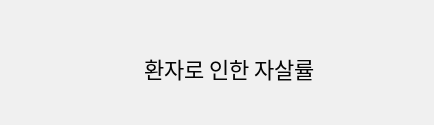환자로 인한 자살률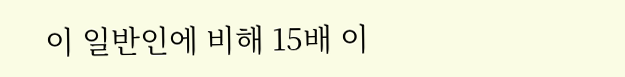이 일반인에 비해 15배 이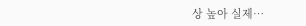상 높아 실제…